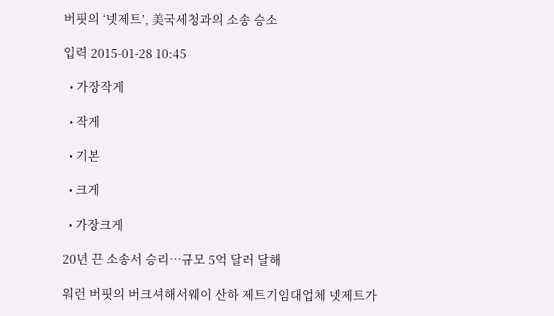버핏의 ‘넷제트’, 美국세청과의 소송 승소

입력 2015-01-28 10:45

  • 가장작게

  • 작게

  • 기본

  • 크게

  • 가장크게

20년 끈 소송서 승리…규모 5억 달러 달해

워런 버핏의 버크셔해서웨이 산하 제트기임대업체 넷제트가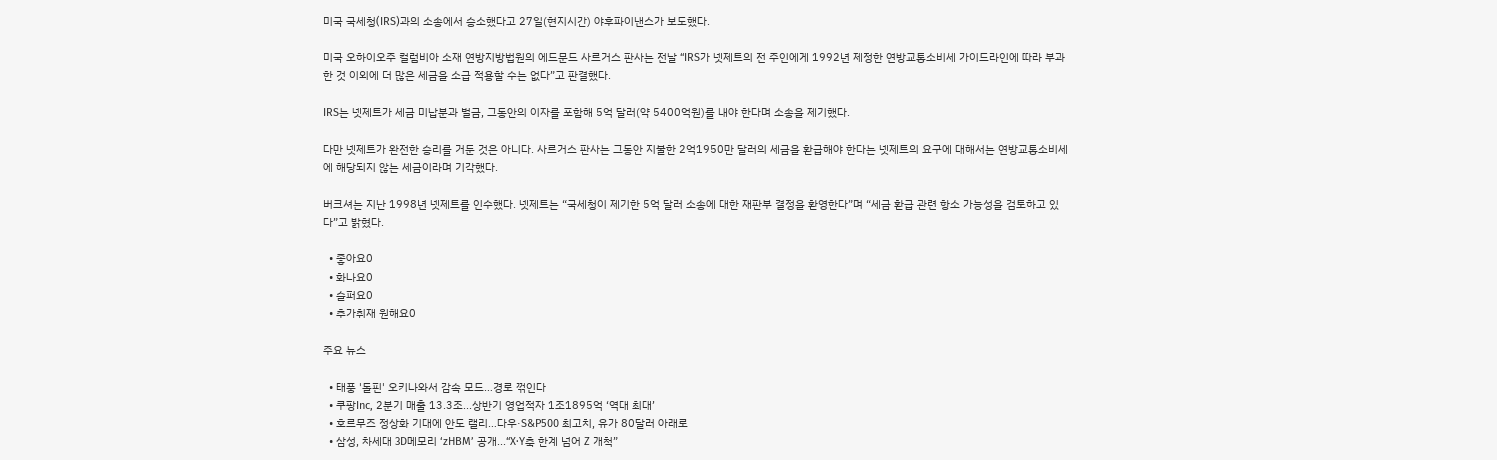미국 국세청(IRS)과의 소송에서 승소했다고 27일(현지시간) 야후파이낸스가 보도했다.

미국 오하이오주 컬럼비아 소재 연방지방법원의 에드문드 사르거스 판사는 전날 “IRS가 넷제트의 전 주인에게 1992년 제정한 연방교통소비세 가이드라인에 따라 부과한 것 이외에 더 많은 세금을 소급 적용할 수는 없다”고 판결했다.

IRS는 넷제트가 세금 미납분과 벌금, 그동안의 이자를 포함해 5억 달러(약 5400억원)를 내야 한다며 소송을 제기했다.

다만 넷제트가 완전한 승리를 거둔 것은 아니다. 사르거스 판사는 그동안 지불한 2억1950만 달러의 세금을 환급해야 한다는 넷제트의 요구에 대해서는 연방교통소비세에 해당되지 않는 세금이라며 기각했다.

버크셔는 지난 1998년 넷제트를 인수했다. 넷제트는 “국세청이 제기한 5억 달러 소송에 대한 재판부 결정을 환영한다”며 “세금 환급 관련 항소 가능성을 검토하고 있다”고 밝혔다.

  • 좋아요0
  • 화나요0
  • 슬퍼요0
  • 추가취재 원해요0

주요 뉴스

  • 태풍 '돌핀' 오키나와서 감속 모드…경로 꺾인다
  • 쿠팡Inc, 2분기 매출 13.3조...상반기 영업적자 1조1895억 ‘역대 최대’
  • 호르무즈 정상화 기대에 안도 랠리…다우·S&P500 최고치, 유가 80달러 아래로
  • 삼성, 차세대 3D메모리 ‘zHBM’ 공개...“X·Y축 한계 넘어 Z 개척”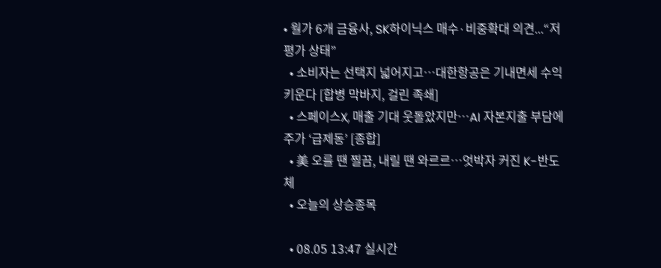• 월가 6개 금융사, SK하이닉스 매수·비중확대 의견...“저평가 상태”
  • 소비자는 선택지 넓어지고…대한항공은 기내면세 수익 키운다 [합병 막바지, 걸린 족쇄]
  • 스페이스X, 매출 기대 웃돌았지만…AI 자본지출 부담에 주가 ‘급제동’ [종합]
  • 美 오를 땐 찔끔, 내릴 땐 와르르…엇박자 커진 K-반도체
  • 오늘의 상승종목

  • 08.05 13:47 실시간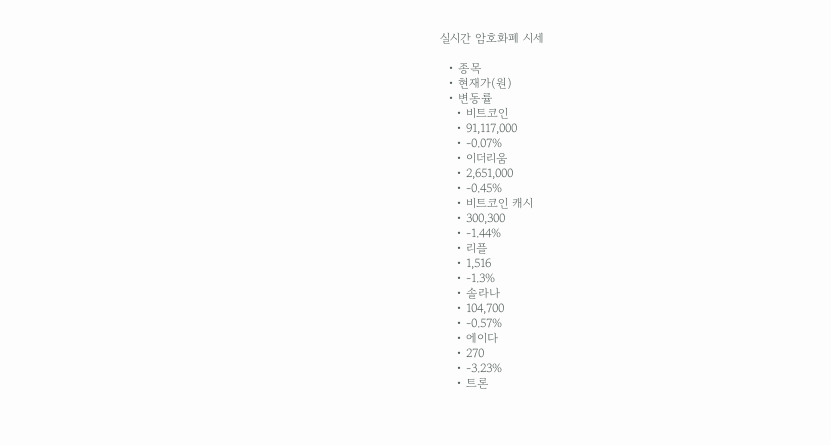실시간 암호화폐 시세

  • 종목
  • 현재가(원)
  • 변동률
    • 비트코인
    • 91,117,000
    • -0.07%
    • 이더리움
    • 2,651,000
    • -0.45%
    • 비트코인 캐시
    • 300,300
    • -1.44%
    • 리플
    • 1,516
    • -1.3%
    • 솔라나
    • 104,700
    • -0.57%
    • 에이다
    • 270
    • -3.23%
    • 트론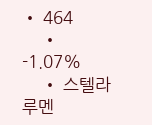• 464
    • -1.07%
    • 스텔라루멘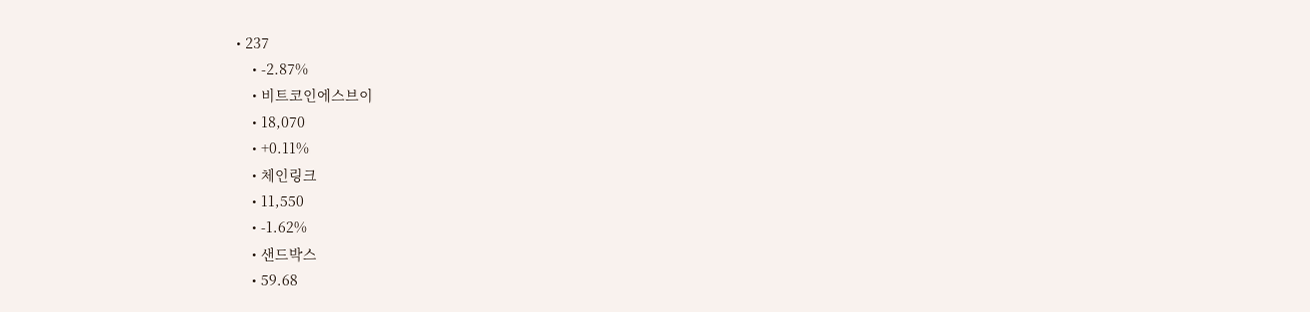• 237
    • -2.87%
    • 비트코인에스브이
    • 18,070
    • +0.11%
    • 체인링크
    • 11,550
    • -1.62%
    • 샌드박스
    • 59.68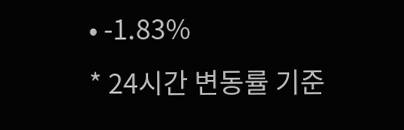• -1.83%
* 24시간 변동률 기준